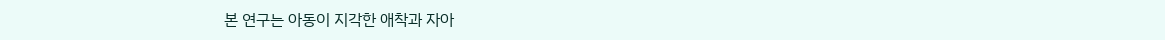본 연구는 아동이 지각한 애착과 자아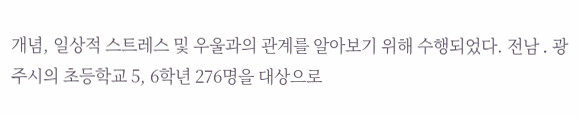개념, 일상적 스트레스 및 우울과의 관계를 알아보기 위해 수행되었다. 전남 ․ 광주시의 초등학교 5, 6학년 276명을 대상으로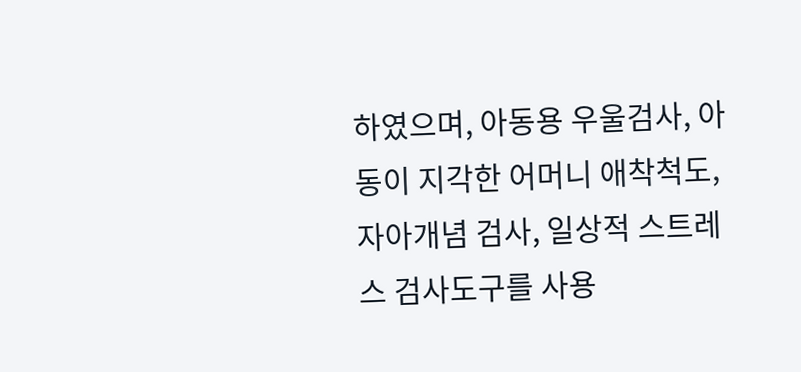하였으며, 아동용 우울검사, 아동이 지각한 어머니 애착척도, 자아개념 검사, 일상적 스트레스 검사도구를 사용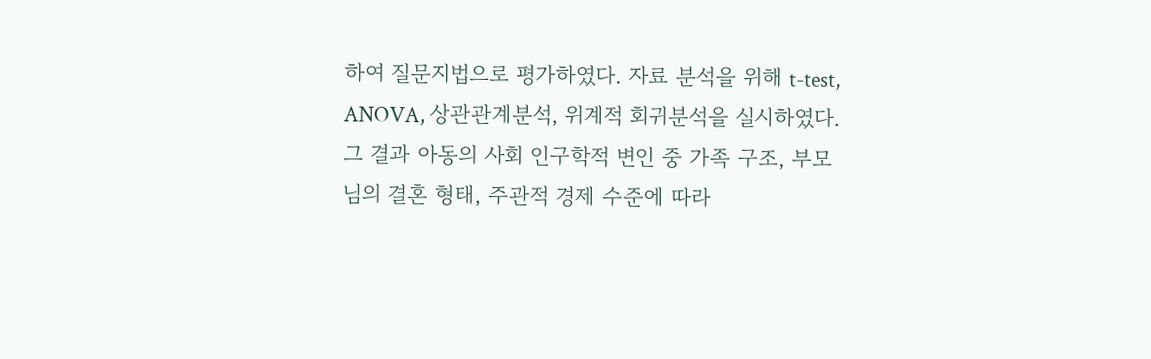하여 질문지법으로 평가하였다. 자료 분석을 위해 t-test, ANOVA, 상관관계분석, 위계적 회귀분석을 실시하였다. 그 결과 아동의 사회 인구학적 변인 중 가족 구조, 부모님의 결혼 형태, 주관적 경제 수준에 따라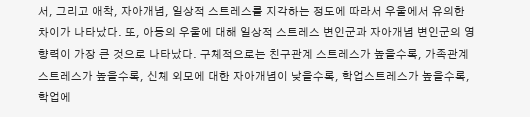서, 그리고 애착, 자아개념, 일상적 스트레스를 지각하는 정도에 따라서 우울에서 유의한 차이가 나타났다. 또, 아동의 우울에 대해 일상적 스트레스 변인군과 자아개념 변인군의 영향력이 가장 큰 것으로 나타났다. 구체적으로는 친구관계 스트레스가 높을수록, 가족관계 스트레스가 높을수록, 신체 외모에 대한 자아개념이 낮을수록, 학업스트레스가 높을수록, 학업에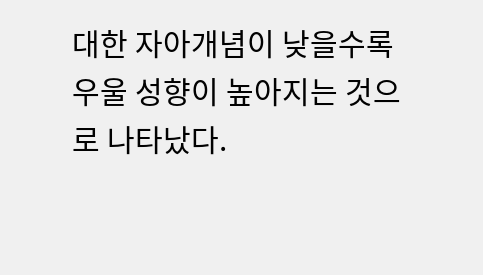대한 자아개념이 낮을수록 우울 성향이 높아지는 것으로 나타났다.